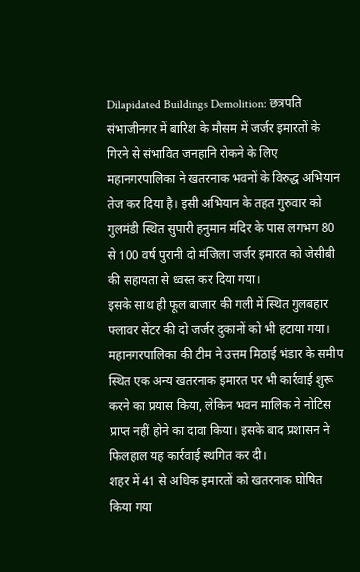Dilapidated Buildings Demolition: छत्रपति संभाजीनगर में बारिश के मौसम में जर्जर इमारतों के गिरने से संभावित जनहानि रोकने के लिए महानगरपालिका ने खतरनाक भवनों के विरुद्ध अभियान तेज कर दिया है। इसी अभियान के तहत गुरुवार को गुलमंडी स्थित सुपारी हनुमान मंदिर के पास लगभग 80 से 100 वर्ष पुरानी दो मंजिला जर्जर इमारत को जेसीबी की सहायता से ध्वस्त कर दिया गया।
इसके साथ ही फूल बाजार की गली में स्थित गुलबहार फ्लावर सेंटर की दो जर्जर दुकानों को भी हटाया गया। महानगरपालिका की टीम ने उत्तम मिठाई भंडार के समीप स्थित एक अन्य खतरनाक इमारत पर भी कार्रवाई शुरू करने का प्रयास किया, लेकिन भवन मालिक ने नोटिस प्राप्त नहीं होने का दावा किया। इसके बाद प्रशासन ने फिलहाल यह कार्रवाई स्थगित कर दी।
शहर में 41 से अधिक इमारतों को खतरनाक घोषित किया गया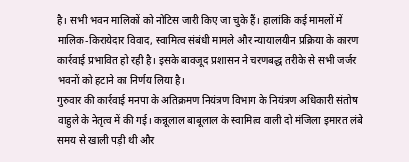है। सभी भवन मालिकों को नोटिस जारी किए जा चुके हैं। हालांकि कई मामलों में मालिक-किरायेदार विवाद, स्वामित्व संबंधी मामले और न्यायालयीन प्रक्रिया के कारण कार्रवाई प्रभावित हो रही है। इसके बावजूद प्रशासन ने चरणबद्ध तरीके से सभी जर्जर भवनों को हटाने का निर्णय लिया है।
गुरुवार की कार्रवाई मनपा के अतिक्रमण नियंत्रण विभाग के नियंत्रण अधिकारी संतोष वाहुले के नेतृत्व में की गई। कन्नूलाल बाबूलाल के स्वामित्व वाली दो मंजिला इमारत लंबे समय से खाली पड़ी थी और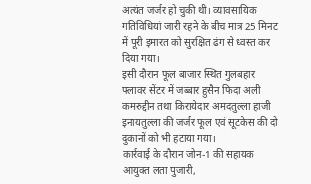अत्यंत जर्जर हो चुकी थी। व्यावसायिक गतिविधियां जारी रहने के बीच मात्र 25 मिनट में पूरी इमारत को सुरक्षित ढंग से ध्वस्त कर दिया गया।
इसी दौरान फूल बाजार स्थित गुलबहार फ्लावर सेंटर में जब्बार हुसैन फिदा अली कमरुद्दीन तथा किरायेदार अमदतुल्ला हाजी इनायतुल्ला की जर्जर फूल एवं सूटकेस की दो दुकानों को भी हटाया गया।
कार्रवाई के दौरान जोन-1 की सहायक आयुक्त लता पुजारी,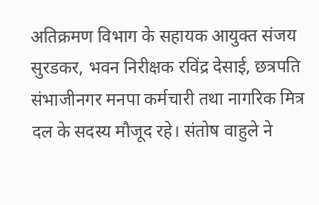अतिक्रमण विभाग के सहायक आयुक्त संजय सुरडकर, भवन निरीक्षक रविंद्र देसाई, छत्रपति संभाजीनगर मनपा कर्मचारी तथा नागरिक मित्र दल के सदस्य मौजूद रहे। संतोष वाहुले ने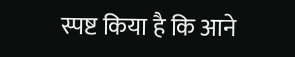स्पष्ट किया है कि आने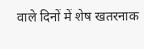वाले दिनों में शेष खतरनाक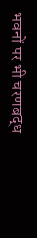भवनों पर भी चरणबद्ध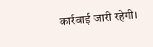कार्रवाई जारी रहेगी।